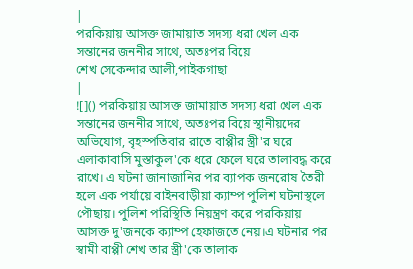|
পরকিয়ায় আসক্ত জামায়াত সদস্য ধরা খেল এক সন্তানের জননীর সাথে, অতঃপর বিয়ে
শেখ সেকেন্দার আলী,পাইকগাছা
|
![]() পরকিয়ায় আসক্ত জামায়াত সদস্য ধরা খেল এক সন্তানের জননীর সাথে, অতঃপর বিয়ে স্থানীয়দের অভিযোগ, বৃহস্পতিবার রাতে বাপ্পীর স্ত্রী'র ঘরে এলাকাবাসি মুস্তাকুল'কে ধরে ফেলে ঘরে তালাবদ্ধ করে রাখে। এ ঘটনা জানাজানির পর ব্যাপক জনরোষ তৈরী হলে এক পর্যায়ে বাইনবাড়ীয়া ক্যাম্প পুলিশ ঘটনাস্থলে পৌছায়। পুলিশ পরিস্থিতি নিয়ন্ত্রণ করে পরকিয়ায় আসক্ত দু'জনকে ক্যাম্প হেফাজতে নেয়।এ ঘটনার পর স্বামী বাপ্পী শেখ তার স্ত্রী'কে তালাক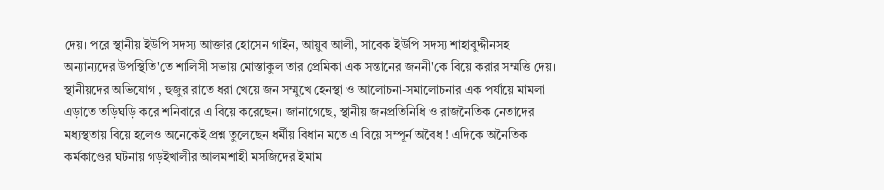দেয়। পরে স্থানীয় ইউপি সদস্য আক্তার হোসেন গাইন, আয়ুব আলী, সাবেক ইউপি সদস্য শাহাবুদ্দীনসহ অন্যান্যদের উপস্থিতি'তে শালিসী সভায় মোস্তাকুল তার প্রেমিকা এক সন্তানের জননী'কে বিয়ে করার সম্মত্তি দেয়। স্থানীয়দের অভিযোগ , হুজুর রাতে ধরা খেয়ে জন সম্মুখে হেনস্থা ও আলোচনা-সমালোচনার এক পর্যায়ে মামলা এড়াতে তড়িঘড়ি করে শনিবারে এ বিয়ে করেছেন। জানাগেছে, স্থানীয় জনপ্রতিনিধি ও রাজনৈতিক নেতাদের মধ্যস্থতায় বিয়ে হলেও অনেকেই প্রশ্ন তুলেছেন ধর্মীয় বিধান মতে এ বিয়ে সম্পূর্ন অবৈধ ! এদিকে অনৈতিক কর্মকাণ্ডের ঘটনায় গড়ইখালীর আলমশাহী মসজিদের ইমাম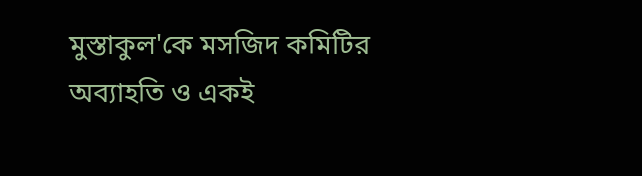মুস্তাকুল'কে মসজিদ কমিটির অব্যাহতি ও একই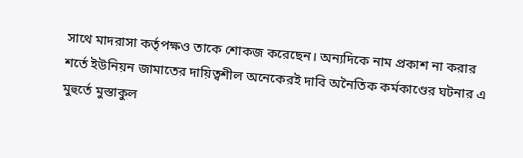সাথে মাদরাসা কর্তৃপক্ষও তাকে শোকজ করেছেন। অন্যদিকে নাম প্রকাশ না করার শর্তে ইউনিয়ন জামাতের দায়িত্বশীল অনেকেরই দাবি অনৈতিক কর্মকাণ্ডের ঘটনার এ মুহুর্তে মুস্তাকুল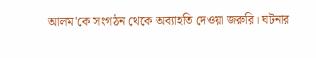আলম'কে সংগঠন থেকে অব্যাহতি দেওয়া জরুরি। ঘটনার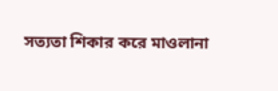সত্যতা শিকার করে মাওলানা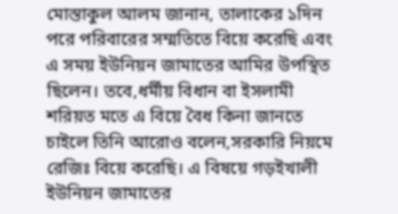মোস্তাকুল আলম জানান, তালাকের ১দিন পরে পরিবারের সম্মতিতে বিয়ে করেছি এবং এ সময় ইউনিয়ন জামাতের আমির উপস্থিত ছিলেন। তবে,ধর্মীয় বিধান বা ইসলামী শরিয়ত মতে এ বিয়ে বৈধ কিনা জানতে চাইলে তিনি আরোও বলেন,সরকারি নিয়মে রেজিঃ বিয়ে করেছি। এ বিষয়ে গড়ইখালী ইউনিয়ন জামাতের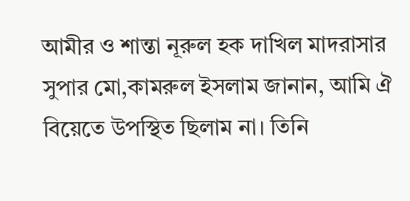আমীর ও শান্তা নূরুল হক দাখিল মাদরাসার সুপার মো,কামরুল ইসলাম জানান, আমি ঐ বিয়েতে উপস্থিত ছিলাম না। তিনি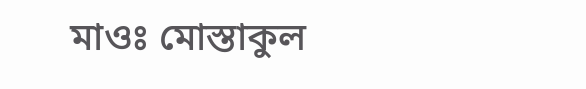মাওঃ মোস্তাকুল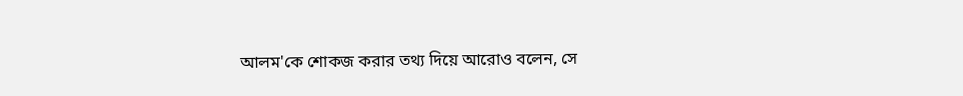আলম'কে শোকজ করার তথ্য দিয়ে আরোও বলেন, সে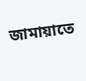জামায়াতে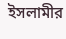ইসলামীর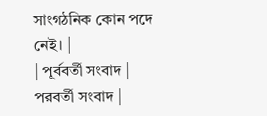সাংগঠনিক কোন পদে নেই। |
| পূর্ববর্তী সংবাদ | পরবর্তী সংবাদ |